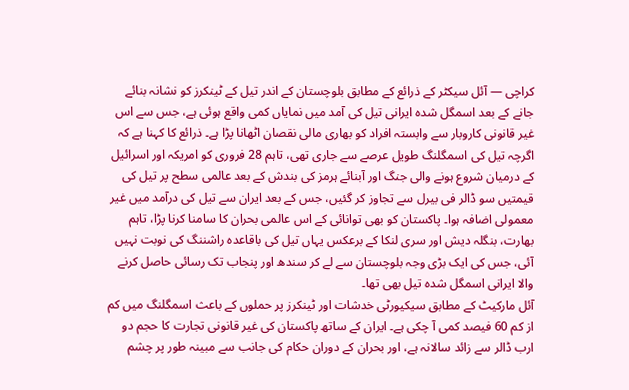کراچی — آئل سیکٹر کے ذرائع کے مطابق بلوچستان کے اندر تیل کے ٹینکرز کو نشانہ بنائے جانے کے بعد اسمگل شدہ ایرانی تیل کی آمد میں نمایاں کمی واقع ہوئی ہے، جس سے اس غیر قانونی کاروبار سے وابستہ افراد کو بھاری مالی نقصان اٹھانا پڑا ہے۔ ذرائع کا کہنا ہے کہ اگرچہ تیل کی اسمگلنگ طویل عرصے سے جاری تھی، تاہم 28 فروری کو امریکہ اور اسرائیل کے درمیان شروع ہونے والی جنگ اور آبنائے ہرمز کی بندش کے بعد عالمی سطح پر تیل کی قیمتیں سو ڈالر فی بیرل سے تجاوز کر گئیں، جس کے بعد ایران سے تیل کی درآمد میں غیر معمولی اضافہ ہوا۔ پاکستان کو بھی توانائی کے اس عالمی بحران کا سامنا کرنا پڑا، تاہم بھارت، بنگلہ دیش اور سری لنکا کے برعکس یہاں تیل کی باقاعدہ راشننگ کی نوبت نہیں آئی، جس کی ایک بڑی وجہ بلوچستان سے لے کر سندھ اور پنجاب تک رسائی حاصل کرنے والا ایرانی اسمگل شدہ تیل بھی تھا۔
آئل مارکیٹ کے مطابق سیکیورٹی خدشات اور ٹینکرز پر حملوں کے باعث اسمگلنگ میں کم از کم 60 فیصد کمی آ چکی ہے۔ ایران کے ساتھ پاکستان کی غیر قانونی تجارت کا حجم دو ارب ڈالر سے زائد سالانہ ہے، اور بحران کے دوران حکام کی جانب سے مبینہ طور پر چشم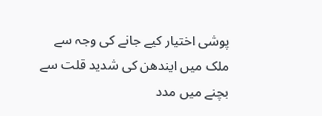پوشی اختیار کیے جانے کی وجہ سے ملک میں ایندھن کی شدید قلت سے بچنے میں مدد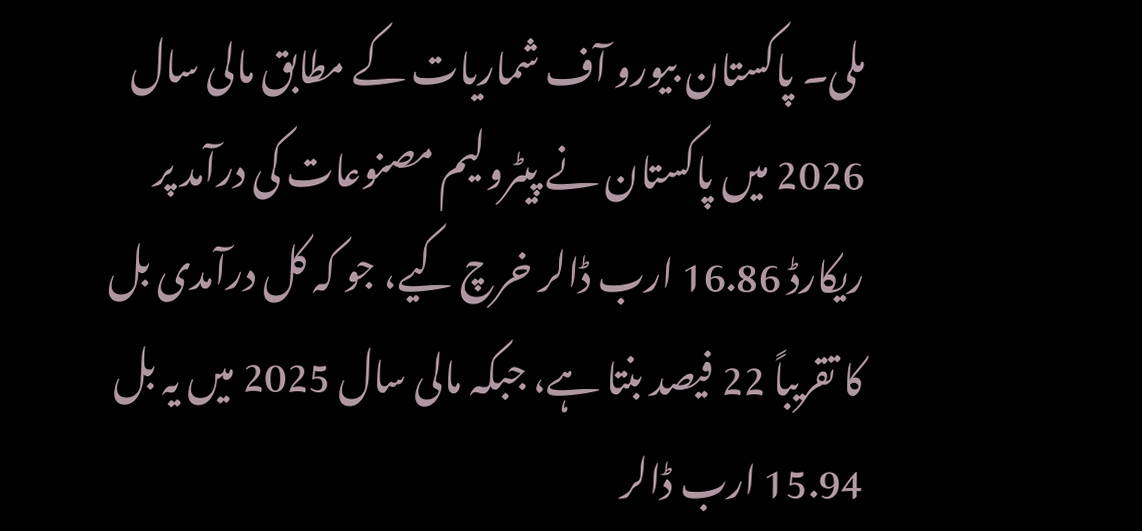ملی۔ پاکستان بیورو آف شماریات کے مطابق مالی سال 2026 میں پاکستان نے پیٹرولیم مصنوعات کی درآمد پر ریکارڈ 16.86 ارب ڈالر خرچ کیے، جو کہ کل درآمدی بل کا تقریباً 22 فیصد بنتا ہے، جبکہ مالی سال 2025 میں یہ بل 15.94 ارب ڈالر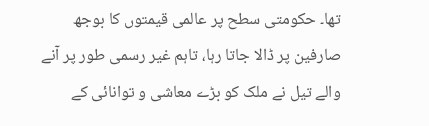تھا۔ حکومتی سطح پر عالمی قیمتوں کا بوجھ صارفین پر ڈالا جاتا رہا، تاہم غیر رسمی طور پر آنے والے تیل نے ملک کو بڑے معاشی و توانائی کے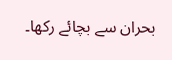بحران سے بچائے رکھا۔